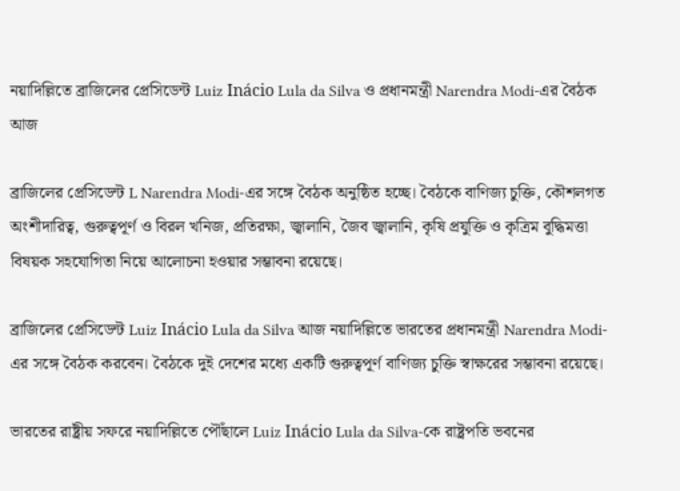নয়াদিল্লিতে ব্রাজিলের প্রেসিডেন্ট Luiz Inácio Lula da Silva ও প্রধানমন্ত্রী Narendra Modi-এর বৈঠক আজ

ব্রাজিলের প্রেসিডেন্ট L Narendra Modi-এর সঙ্গে বৈঠক অনুষ্ঠিত হচ্ছে। বৈঠকে বাণিজ্য চুক্তি, কৌশলগত অংশীদারিত্ব, গুরুত্বপূর্ণ ও বিরল খনিজ, প্রতিরক্ষা, জ্বালানি, জৈব জ্বালানি, কৃষি প্রযুক্তি ও কৃত্রিম বুদ্ধিমত্তা বিষয়ক সহযোগিতা নিয়ে আলোচনা হওয়ার সম্ভাবনা রয়েছে।

ব্রাজিলের প্রেসিডেন্ট Luiz Inácio Lula da Silva আজ নয়াদিল্লিতে ভারতের প্রধানমন্ত্রী Narendra Modi-এর সঙ্গে বৈঠক করবেন। বৈঠকে দুই দেশের মধ্যে একটি গুরুত্বপূর্ণ বাণিজ্য চুক্তি স্বাক্ষরের সম্ভাবনা রয়েছে।

ভারতের রাষ্ট্রীয় সফরে নয়াদিল্লিতে পৌঁছালে Luiz Inácio Lula da Silva-কে রাষ্ট্রপতি ভবনের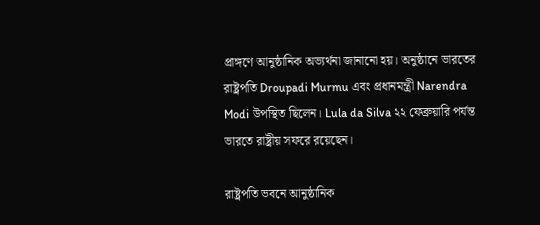প্রাঙ্গণে আনুষ্ঠানিক অভ্যর্থনা জানানো হয়। অনুষ্ঠানে ভারতের রাষ্ট্রপতি Droupadi Murmu এবং প্রধানমন্ত্রী Narendra Modi উপস্থিত ছিলেন। Lula da Silva ২২ ফেব্রুয়ারি পর্যন্ত ভারতে রাষ্ট্রীয় সফরে রয়েছেন।

রাষ্ট্রপতি ভবনে আনুষ্ঠানিক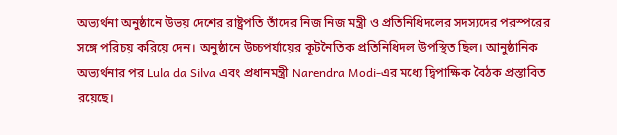অভ্যর্থনা অনুষ্ঠানে উভয় দেশের রাষ্ট্রপতি তাঁদের নিজ নিজ মন্ত্রী ও প্রতিনিধিদলের সদস্যদের পরস্পরের সঙ্গে পরিচয় করিয়ে দেন। অনুষ্ঠানে উচ্চপর্যায়ের কূটনৈতিক প্রতিনিধিদল উপস্থিত ছিল। আনুষ্ঠানিক অভ্যর্থনার পর Lula da Silva এবং প্রধানমন্ত্রী Narendra Modi-এর মধ্যে দ্বিপাক্ষিক বৈঠক প্রস্তাবিত রয়েছে।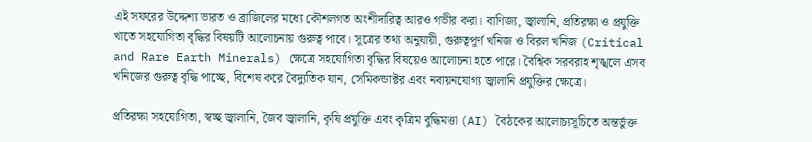এই সফরের উদ্দেশ্য ভারত ও ব্রাজিলের মধ্যে কৌশলগত অংশীদারিত্ব আরও গভীর করা। বাণিজ্য, জ্বালানি, প্রতিরক্ষা ও প্রযুক্তি খাতে সহযোগিতা বৃদ্ধির বিষয়টি আলোচনায় গুরুত্ব পাবে। সূত্রের তথ্য অনুযায়ী, গুরুত্বপূর্ণ খনিজ ও বিরল খনিজ (Critical and Rare Earth Minerals) ক্ষেত্রে সহযোগিতা বৃদ্ধির বিষয়েও আলোচনা হতে পারে। বৈশ্বিক সরবরাহ শৃঙ্খলে এসব খনিজের গুরুত্ব বৃদ্ধি পাচ্ছে, বিশেষ করে বৈদ্যুতিক যান, সেমিকন্ডাক্টর এবং নবায়নযোগ্য জ্বালানি প্রযুক্তির ক্ষেত্রে।

প্রতিরক্ষা সহযোগিতা, স্বচ্ছ জ্বালানি, জৈব জ্বালানি, কৃষি প্রযুক্তি এবং কৃত্রিম বুদ্ধিমত্তা (AI) বৈঠকের আলোচ্যসূচিতে অন্তর্ভুক্ত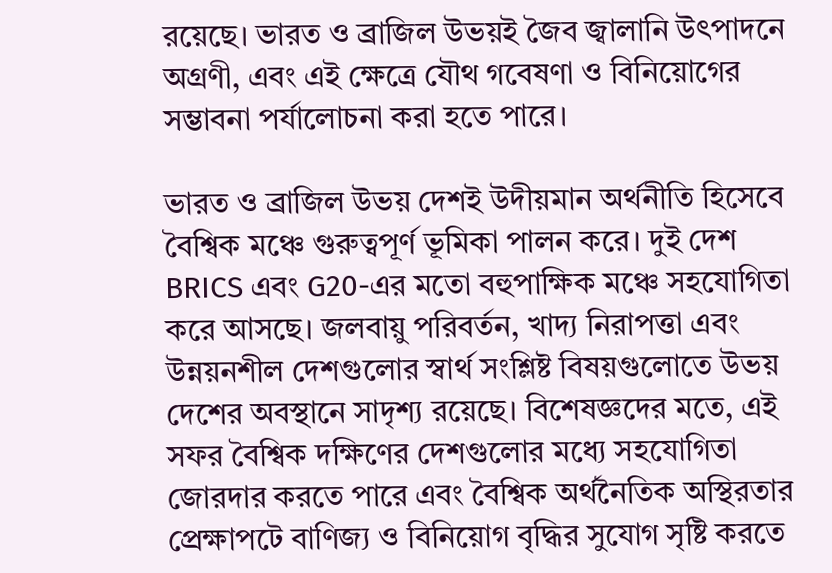রয়েছে। ভারত ও ব্রাজিল উভয়ই জৈব জ্বালানি উৎপাদনে অগ্রণী, এবং এই ক্ষেত্রে যৌথ গবেষণা ও বিনিয়োগের সম্ভাবনা পর্যালোচনা করা হতে পারে।

ভারত ও ব্রাজিল উভয় দেশই উদীয়মান অর্থনীতি হিসেবে বৈশ্বিক মঞ্চে গুরুত্বপূর্ণ ভূমিকা পালন করে। দুই দেশ BRICS এবং G20-এর মতো বহুপাক্ষিক মঞ্চে সহযোগিতা করে আসছে। জলবায়ু পরিবর্তন, খাদ্য নিরাপত্তা এবং উন্নয়নশীল দেশগুলোর স্বার্থ সংশ্লিষ্ট বিষয়গুলোতে উভয় দেশের অবস্থানে সাদৃশ্য রয়েছে। বিশেষজ্ঞদের মতে, এই সফর বৈশ্বিক দক্ষিণের দেশগুলোর মধ্যে সহযোগিতা জোরদার করতে পারে এবং বৈশ্বিক অর্থনৈতিক অস্থিরতার প্রেক্ষাপটে বাণিজ্য ও বিনিয়োগ বৃদ্ধির সুযোগ সৃষ্টি করতে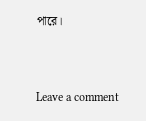পারে।



Leave a comment